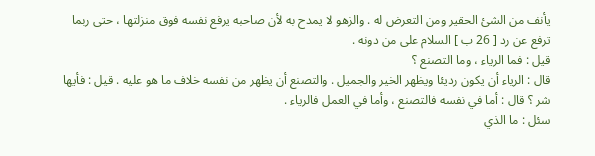يأنف من الشئ الحقير ومن التعرض له . والزهو لا يمدح به لأن صاحبه يرفع نفسه فوق منزلتها ، حتى ربما ترفع عن رد [ 26 ب ] السلام على من دونه .
قيل : فما الرياء ، وما التصنع ؟
قال : الرياء أن يكون رديئا ويظهر الخير والجميل . والتصنع أن يظهر من نفسه خلاف ما هو عليه . قيل : فأيها شر ؟ قال : أما في نفسه فالتصنع ، وأما في العمل فالرياء .
سئل : ما الذي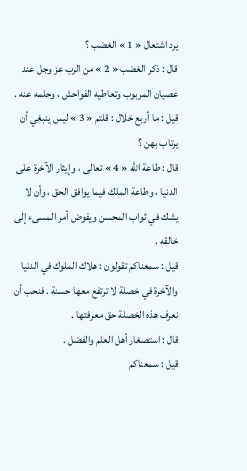يرد اشتعال « 1 » الغضب ؟
قال : ذكر الغضب « 2 » من الرب عز وجل عند عصيان المربوب وتعاطيه الفواحش ، وحلمه عنه .
قيل : ما أربع خلال : قلتم « 3 » ليس ينبغي أن يرتاب بهن ؟
قال : طاعة اللّه « 4 » تعالى ، وإيثار الآخرة على الدنيا ، وطاعة الملك فيما يوافق الحق ، وأن لا يشك في ثواب المحسن ويفوض أمر المسىء إلى خالقه .
قيل : سمعناكم تقولون : هلاك الملوك في الدنيا والآخرة في خصلة لا ترتفع معها حسنة . فنحب أن نعرف هذه الخصلة حق معرفتها .
قال : استصغار أهل العلم والفضل .
قيل : سمعناكم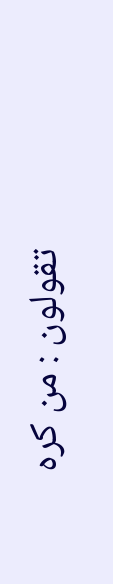تقولون : من كره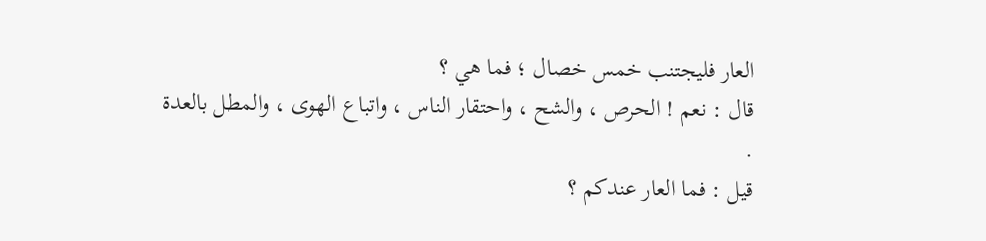العار فليجتنب خمس خصال ؛ فما هي ؟
قال : نعم ! الحرص ، والشح ، واحتقار الناس ، واتباع الهوى ، والمطل بالعدة .
قيل : فما العار عندكم ؟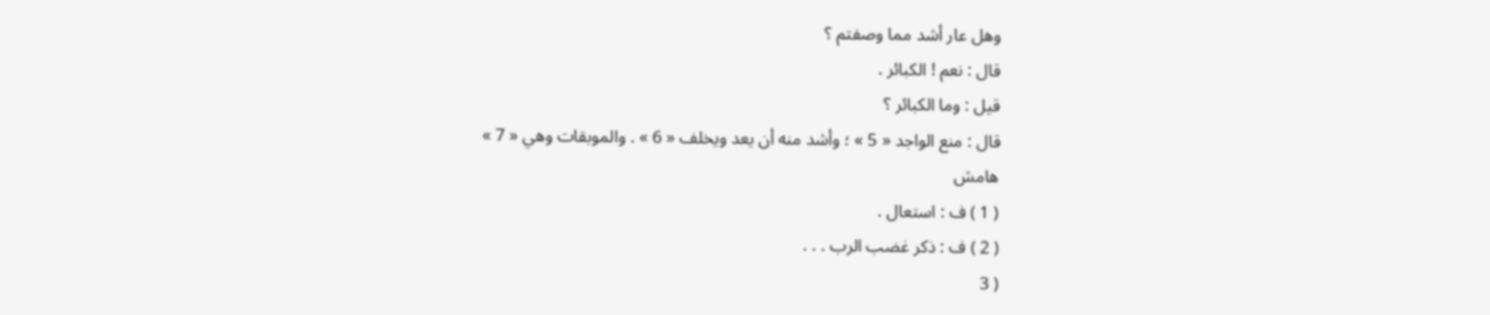وهل عار أشد مما وصفتم ؟
قال : نعم ! الكبائر .
قيل : وما الكبائر ؟
قال : منع الواجد « 5 » ؛ وأشد منه أن يعد ويخلف « 6 » . والموبقات وهي « 7 »
هامش
( 1 ) ف : استعال .
( 2 ) ف : ذكر غضب الرب . . .
( 3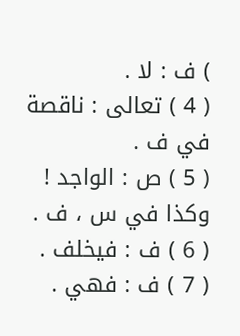) ف : لا .
( 4 ) تعالى : ناقصة في ف .
( 5 ) ص : الواجد ! وكذا في س ، ف .
( 6 ) ف : فيخلف .
( 7 ) ف : فهي .